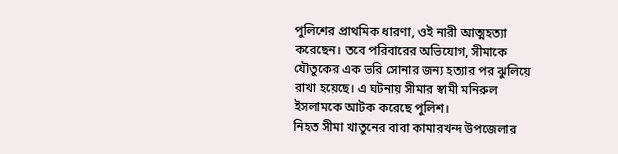পুলিশের প্রাথমিক ধারণা, ওই নারী আত্মহত্যা করেছেন। তবে পরিবারের অভিযোগ, সীমাকে যৌতুকের এক ভরি সোনার জন্য হত্যার পর ঝুলিয়ে রাখা হয়েছে। এ ঘটনায় সীমার স্বামী মনিরুল ইসলামকে আটক করেছে পুলিশ।
নিহত সীমা খাতুনের বাবা কামারখন্দ উপজেলার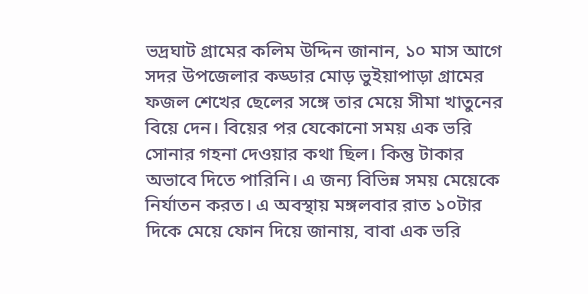ভদ্রঘাট গ্রামের কলিম উদ্দিন জানান, ১০ মাস আগে সদর উপজেলার কড্ডার মোড় ভুইয়াপাড়া গ্রামের ফজল শেখের ছেলের সঙ্গে তার মেয়ে সীমা খাতুনের বিয়ে দেন। বিয়ের পর যেকোনো সময় এক ভরি সোনার গহনা দেওয়ার কথা ছিল। কিন্তু টাকার অভাবে দিতে পারিনি। এ জন্য বিভিন্ন সময় মেয়েকে নির্যাতন করত। এ অবস্থায় মঙ্গলবার রাত ১০টার দিকে মেয়ে ফোন দিয়ে জানায়, বাবা এক ভরি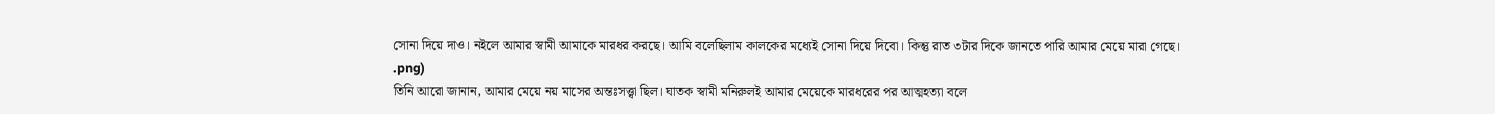সোনা দিয়ে দাও। নইলে আমার স্বামী আমাকে মারধর করছে। আমি বলেছিলাম কালকের মধ্যেই সোনা দিয়ে দিবো। কিন্তু রাত ৩টার দিকে জানতে পারি আমার মেয়ে মারা গেছে।
.png)
তিনি আরো জানান, আমার মেয়ে নয় মাসের অন্তঃসত্ত্বা ছিল। ঘাতক স্বামী মনিরুলই আমার মেয়েকে মারধরের পর আত্মহত্যা বলে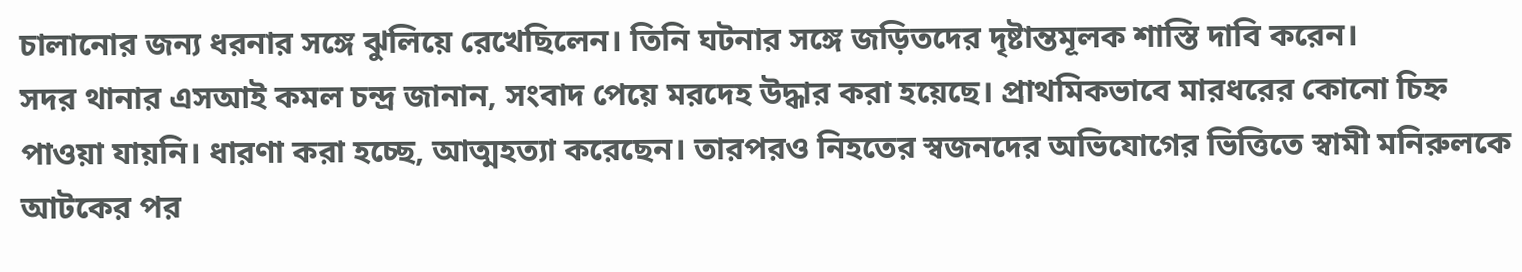চালানোর জন্য ধরনার সঙ্গে ঝুলিয়ে রেখেছিলেন। তিনি ঘটনার সঙ্গে জড়িতদের দৃষ্টান্তমূলক শাস্তি দাবি করেন।
সদর থানার এসআই কমল চন্দ্র জানান, সংবাদ পেয়ে মরদেহ উদ্ধার করা হয়েছে। প্রাথমিকভাবে মারধরের কোনো চিহ্ন পাওয়া যায়নি। ধারণা করা হচ্ছে, আত্মহত্যা করেছেন। তারপরও নিহতের স্বজনদের অভিযোগের ভিত্তিতে স্বামী মনিরুলকে আটকের পর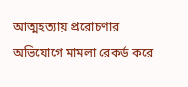আত্মহত্যায় প্ররোচণার অভিযোগে মামলা রেকর্ড করে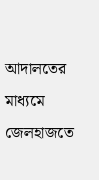আদালতের মাধ্যমে জেলহাজতে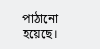পাঠানো হয়েছে।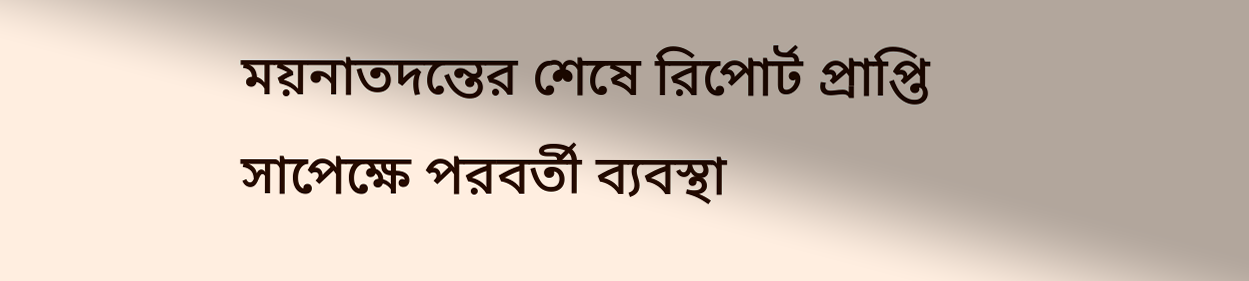ময়নাতদন্তের শেষে রিপোর্ট প্রাপ্তি সাপেক্ষে পরবর্তী ব্যবস্থা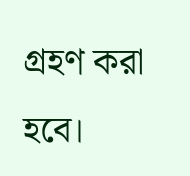গ্রহণ করা হবে।